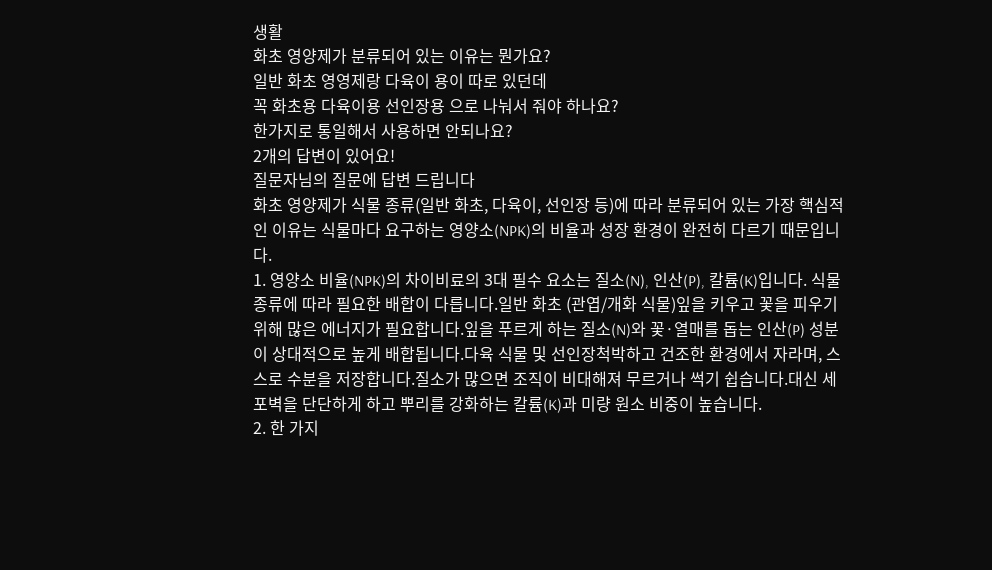생활
화초 영양제가 분류되어 있는 이유는 뭔가요?
일반 화초 영영제랑 다육이 용이 따로 있던데
꼭 화초용 다육이용 선인장용 으로 나눠서 줘야 하나요?
한가지로 통일해서 사용하면 안되나요?
2개의 답변이 있어요!
질문자님의 질문에 답변 드립니다
화초 영양제가 식물 종류(일반 화초, 다육이, 선인장 등)에 따라 분류되어 있는 가장 핵심적인 이유는 식물마다 요구하는 영양소(NPK)의 비율과 성장 환경이 완전히 다르기 때문입니다.
1. 영양소 비율(NPK)의 차이비료의 3대 필수 요소는 질소(N), 인산(P), 칼륨(K)입니다. 식물 종류에 따라 필요한 배합이 다릅니다.일반 화초 (관엽/개화 식물)잎을 키우고 꽃을 피우기 위해 많은 에너지가 필요합니다.잎을 푸르게 하는 질소(N)와 꽃·열매를 돕는 인산(P) 성분이 상대적으로 높게 배합됩니다.다육 식물 및 선인장척박하고 건조한 환경에서 자라며, 스스로 수분을 저장합니다.질소가 많으면 조직이 비대해져 무르거나 썩기 쉽습니다.대신 세포벽을 단단하게 하고 뿌리를 강화하는 칼륨(K)과 미량 원소 비중이 높습니다.
2. 한 가지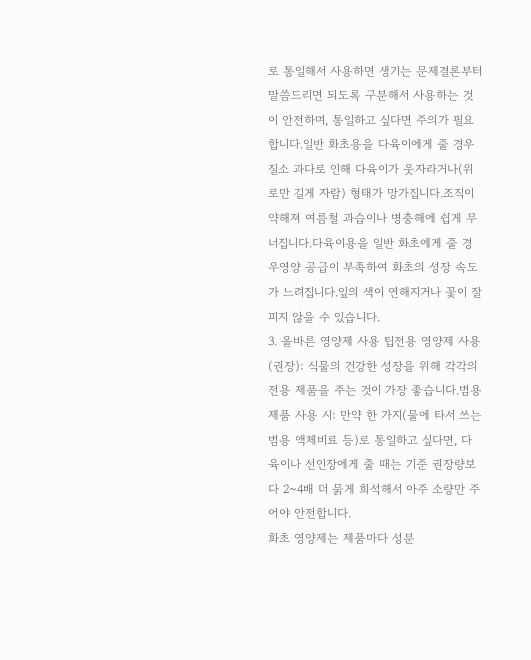로 통일해서 사용하면 생기는 문제결론부터 말씀드리면 되도록 구분해서 사용하는 것이 안전하며, 통일하고 싶다면 주의가 필요합니다.일반 화초용을 다육이에게 줄 경우질소 과다로 인해 다육이가 웃자라거나(위로만 길게 자람) 형태가 망가집니다.조직이 약해져 여름철 과습이나 병충해에 쉽게 무너집니다.다육이용을 일반 화초에게 줄 경우영양 공급이 부족하여 화초의 성장 속도가 느려집니다.잎의 색이 연해지거나 꽃이 잘 피지 않을 수 있습니다.
3. 올바른 영양제 사용 팁전용 영양제 사용 (권장): 식물의 건강한 성장을 위해 각각의 전용 제품을 주는 것이 가장 좋습니다.범용 제품 사용 시: 만약 한 가지(물에 타서 쓰는 범용 액체비료 등)로 통일하고 싶다면, 다육이나 선인장에게 줄 때는 기준 권장량보다 2~4배 더 묽게 희석해서 아주 소량만 주어야 안전합니다.
화초 영양제는 제품마다 성분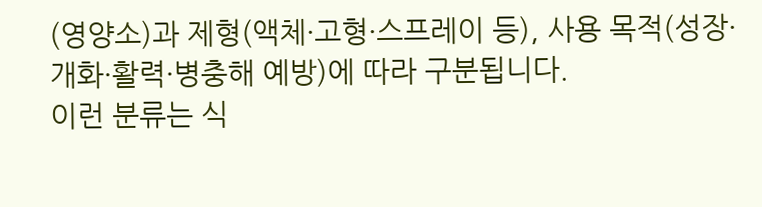(영양소)과 제형(액체·고형·스프레이 등), 사용 목적(성장·개화·활력·병충해 예방)에 따라 구분됩니다.
이런 분류는 식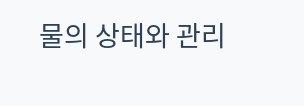물의 상태와 관리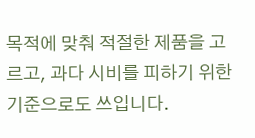목적에 맞춰 적절한 제품을 고르고, 과다 시비를 피하기 위한 기준으로도 쓰입니다.